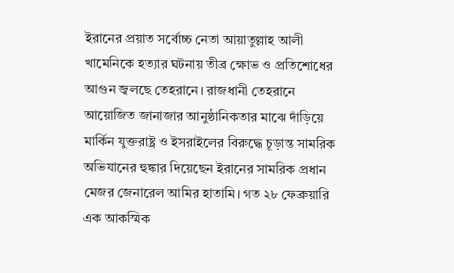ইরানের প্রয়াত সর্বোচ্চ নেতা আয়াতুল্লাহ আলী খামেনিকে হত্যার ঘটনায় তীব্র ক্ষোভ ও প্রতিশোধের আগুন জ্বলছে তেহরানে। রাজধানী তেহরানে আয়োজিত জানাজার আনুষ্ঠানিকতার মাঝে দাঁড়িয়ে মার্কিন যুক্তরাষ্ট্র ও ইসরাইলের বিরুদ্ধে চূড়ান্ত সামরিক অভিযানের হুঙ্কার দিয়েছেন ইরানের সামরিক প্রধান মেজর জেনারেল আমির হাতামি। গত ২৮ ফেব্রুয়ারি এক আকস্মিক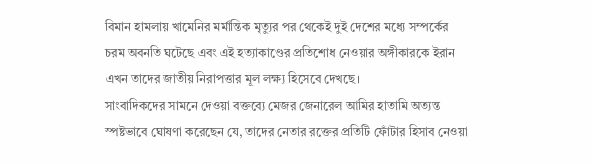বিমান হামলায় খামেনির মর্মান্তিক মৃত্যুর পর থেকেই দুই দেশের মধ্যে সম্পর্কের চরম অবনতি ঘটেছে এবং এই হত্যাকাণ্ডের প্রতিশোধ নেওয়ার অঙ্গীকারকে ইরান এখন তাদের জাতীয় নিরাপত্তার মূল লক্ষ্য হিসেবে দেখছে।
সাংবাদিকদের সামনে দেওয়া বক্তব্যে মেজর জেনারেল আমির হাতামি অত্যন্ত স্পষ্টভাবে ঘোষণা করেছেন যে, তাদের নেতার রক্তের প্রতিটি ফোঁটার হিসাব নেওয়া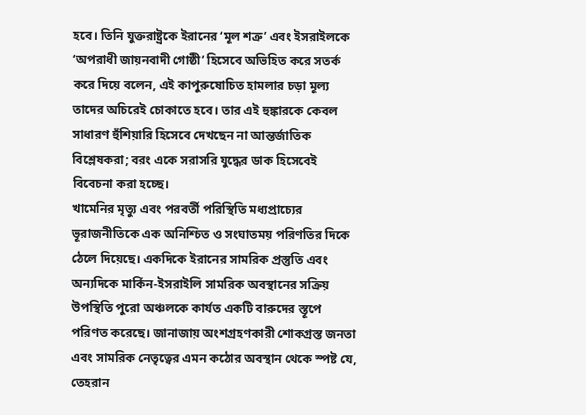হবে। তিনি যুক্তরাষ্ট্রকে ইরানের ‘মূল শত্রু’ এবং ইসরাইলকে ‘অপরাধী জায়নবাদী গোষ্ঠী’ হিসেবে অভিহিত করে সতর্ক করে দিয়ে বলেন, এই কাপুরুষোচিত হামলার চড়া মূল্য তাদের অচিরেই চোকাতে হবে। তার এই হুঙ্কারকে কেবল সাধারণ হুঁশিয়ারি হিসেবে দেখছেন না আন্তর্জাতিক বিশ্লেষকরা; বরং একে সরাসরি যুদ্ধের ডাক হিসেবেই বিবেচনা করা হচ্ছে।
খামেনির মৃত্যু এবং পরবর্তী পরিস্থিতি মধ্যপ্রাচ্যের ভূরাজনীতিকে এক অনিশ্চিত ও সংঘাতময় পরিণতির দিকে ঠেলে দিয়েছে। একদিকে ইরানের সামরিক প্রস্তুতি এবং অন্যদিকে মার্কিন-ইসরাইলি সামরিক অবস্থানের সক্রিয় উপস্থিতি পুরো অঞ্চলকে কার্যত একটি বারুদের স্তূপে পরিণত করেছে। জানাজায় অংশগ্রহণকারী শোকগ্রস্ত জনতা এবং সামরিক নেতৃত্বের এমন কঠোর অবস্থান থেকে স্পষ্ট যে, তেহরান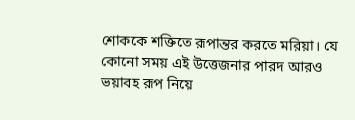শোককে শক্তিতে রূপান্তর করতে মরিয়া। যে কোনো সময় এই উত্তেজনার পারদ আরও ভয়াবহ রূপ নিয়ে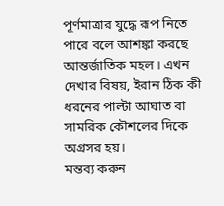পূর্ণমাত্রার যুদ্ধে রূপ নিতে পারে বলে আশঙ্কা করছে আন্তর্জাতিক মহল। এখন দেখার বিষয়, ইরান ঠিক কী ধরনের পাল্টা আঘাত বা সামরিক কৌশলের দিকে অগ্রসর হয়।
মন্তব্য করুন